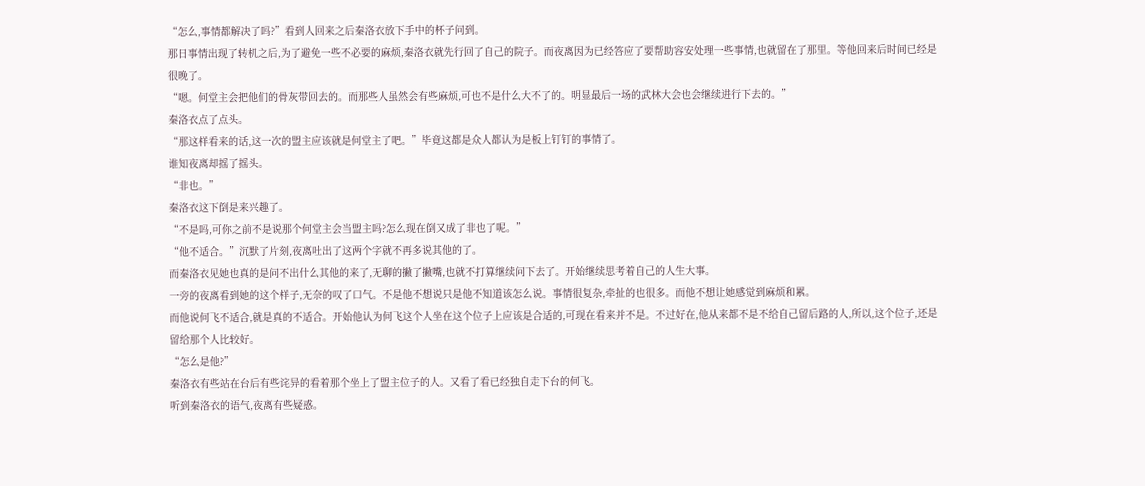“怎么,事情都解决了吗?”看到人回来之后秦洛衣放下手中的杯子问到。
那日事情出现了转机之后,为了避免一些不必要的麻烦,秦洛衣就先行回了自己的院子。而夜离因为已经答应了要帮助容安处理一些事情,也就留在了那里。等他回来后时间已经是很晚了。
“嗯。何堂主会把他们的骨灰带回去的。而那些人虽然会有些麻烦,可也不是什么大不了的。明显最后一场的武林大会也会继续进行下去的。”
秦洛衣点了点头。
“那这样看来的话,这一次的盟主应该就是何堂主了吧。”毕竟这都是众人都认为是板上钉钉的事情了。
谁知夜离却摇了摇头。
“非也。”
秦洛衣这下倒是来兴趣了。
“不是吗,可你之前不是说那个何堂主会当盟主吗?怎么现在倒又成了非也了呢。”
“他不适合。”沉默了片刻,夜离吐出了这两个字就不再多说其他的了。
而秦洛衣见她也真的是问不出什么其他的来了,无聊的撇了撇嘴,也就不打算继续问下去了。开始继续思考着自己的人生大事。
一旁的夜离看到她的这个样子,无奈的叹了口气。不是他不想说只是他不知道该怎么说。事情很复杂,牵扯的也很多。而他不想让她感觉到麻烦和累。
而他说何飞不适合,就是真的不适合。开始他认为何飞这个人坐在这个位子上应该是合适的,可现在看来并不是。不过好在,他从来都不是不给自己留后路的人,所以,这个位子,还是留给那个人比较好。
“怎么是他?”
秦洛衣有些站在台后有些诧异的看着那个坐上了盟主位子的人。又看了看已经独自走下台的何飞。
听到秦洛衣的语气,夜离有些疑惑。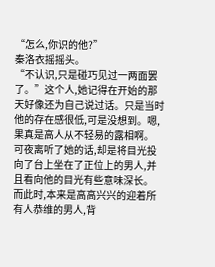“怎么,你识的他?”
秦洛衣摇摇头。
“不认识,只是碰巧见过一两面罢了。”这个人,她记得在开始的那天好像还为自己说过话。只是当时他的存在感很低,可是没想到。嗯,果真是高人从不轻易的露相啊。
可夜离听了她的话,却是将目光投向了台上坐在了正位上的男人,并且看向他的目光有些意味深长。
而此时,本来是高高兴兴的迎着所有人恭维的男人,背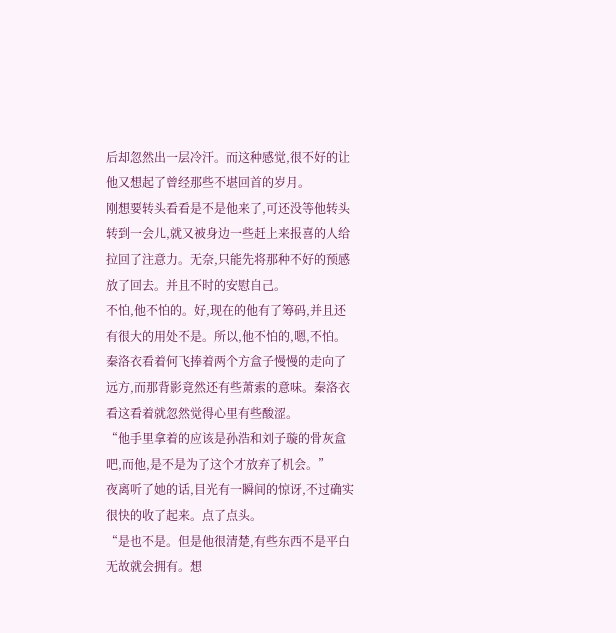后却忽然出一层冷汗。而这种感觉,很不好的让他又想起了曾经那些不堪回首的岁月。
刚想要转头看看是不是他来了,可还没等他转头转到一会儿,就又被身边一些赶上来报喜的人给拉回了注意力。无奈,只能先将那种不好的预感放了回去。并且不时的安慰自己。
不怕,他不怕的。好,现在的他有了筹码,并且还有很大的用处不是。所以,他不怕的,嗯,不怕。
秦洛衣看着何飞捧着两个方盒子慢慢的走向了远方,而那背影竟然还有些萧索的意味。秦洛衣看这看着就忽然觉得心里有些酸涩。
“他手里拿着的应该是孙浩和刘子璇的骨灰盒吧,而他,是不是为了这个才放弃了机会。”
夜离听了她的话,目光有一瞬间的惊讶,不过确实很快的收了起来。点了点头。
“是也不是。但是他很清楚,有些东西不是平白无故就会拥有。想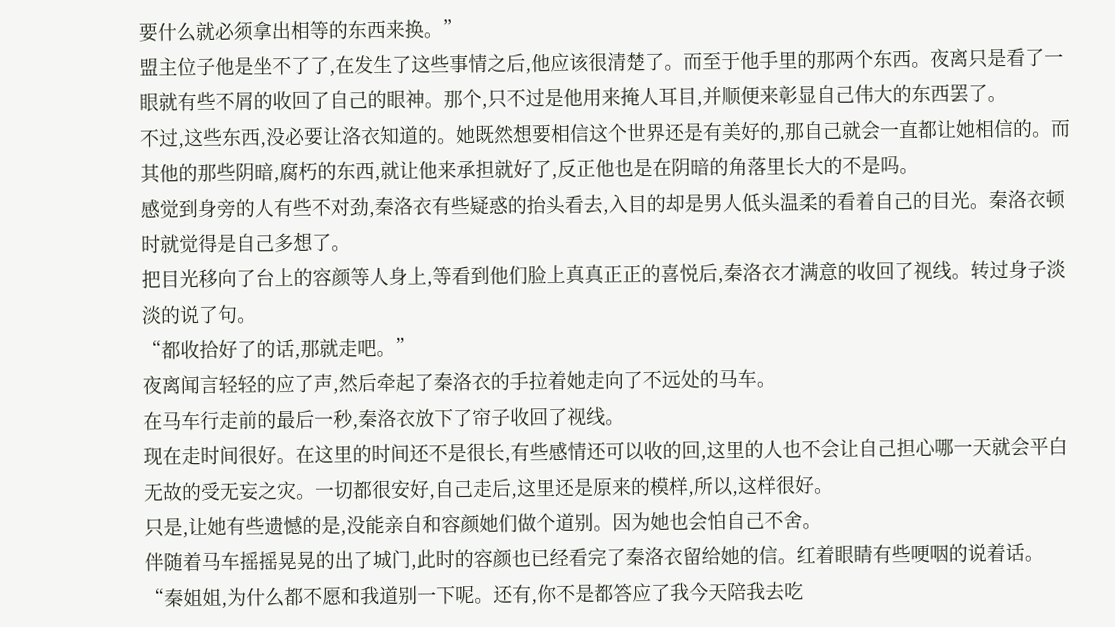要什么就必须拿出相等的东西来换。”
盟主位子他是坐不了了,在发生了这些事情之后,他应该很清楚了。而至于他手里的那两个东西。夜离只是看了一眼就有些不屑的收回了自己的眼神。那个,只不过是他用来掩人耳目,并顺便来彰显自己伟大的东西罢了。
不过,这些东西,没必要让洛衣知道的。她既然想要相信这个世界还是有美好的,那自己就会一直都让她相信的。而其他的那些阴暗,腐朽的东西,就让他来承担就好了,反正他也是在阴暗的角落里长大的不是吗。
感觉到身旁的人有些不对劲,秦洛衣有些疑惑的抬头看去,入目的却是男人低头温柔的看着自己的目光。秦洛衣顿时就觉得是自己多想了。
把目光移向了台上的容颜等人身上,等看到他们脸上真真正正的喜悦后,秦洛衣才满意的收回了视线。转过身子淡淡的说了句。
“都收拾好了的话,那就走吧。”
夜离闻言轻轻的应了声,然后牵起了秦洛衣的手拉着她走向了不远处的马车。
在马车行走前的最后一秒,秦洛衣放下了帘子收回了视线。
现在走时间很好。在这里的时间还不是很长,有些感情还可以收的回,这里的人也不会让自己担心哪一天就会平白无故的受无妄之灾。一切都很安好,自己走后,这里还是原来的模样,所以,这样很好。
只是,让她有些遗憾的是,没能亲自和容颜她们做个道别。因为她也会怕自己不舍。
伴随着马车摇摇晃晃的出了城门,此时的容颜也已经看完了秦洛衣留给她的信。红着眼睛有些哽咽的说着话。
“秦姐姐,为什么都不愿和我道别一下呢。还有,你不是都答应了我今天陪我去吃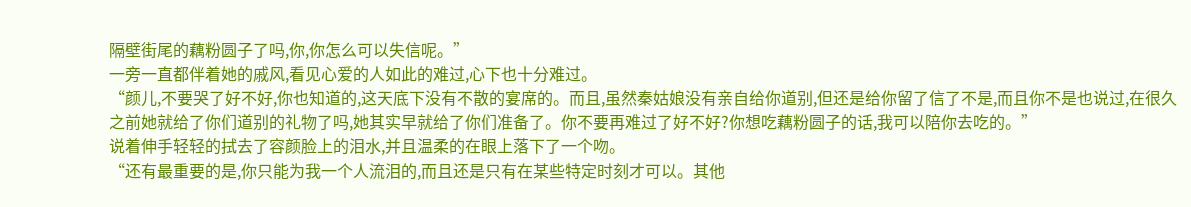隔壁街尾的藕粉圆子了吗,你,你怎么可以失信呢。”
一旁一直都伴着她的戚风,看见心爱的人如此的难过,心下也十分难过。
“颜儿,不要哭了好不好,你也知道的,这天底下没有不散的宴席的。而且,虽然秦姑娘没有亲自给你道别,但还是给你留了信了不是,而且你不是也说过,在很久之前她就给了你们道别的礼物了吗,她其实早就给了你们准备了。你不要再难过了好不好?你想吃藕粉圆子的话,我可以陪你去吃的。”
说着伸手轻轻的拭去了容颜脸上的泪水,并且温柔的在眼上落下了一个吻。
“还有最重要的是,你只能为我一个人流泪的,而且还是只有在某些特定时刻才可以。其他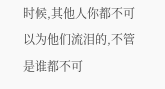时候,其他人你都不可以为他们流泪的,不管是谁都不可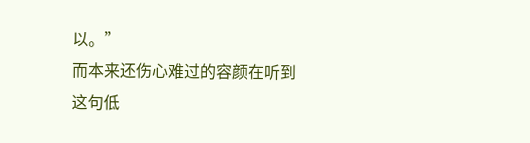以。”
而本来还伤心难过的容颜在听到这句低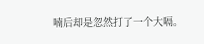喃后却是忽然打了一个大嗝。